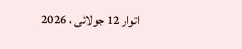اتوار 12 جولائی ، 2026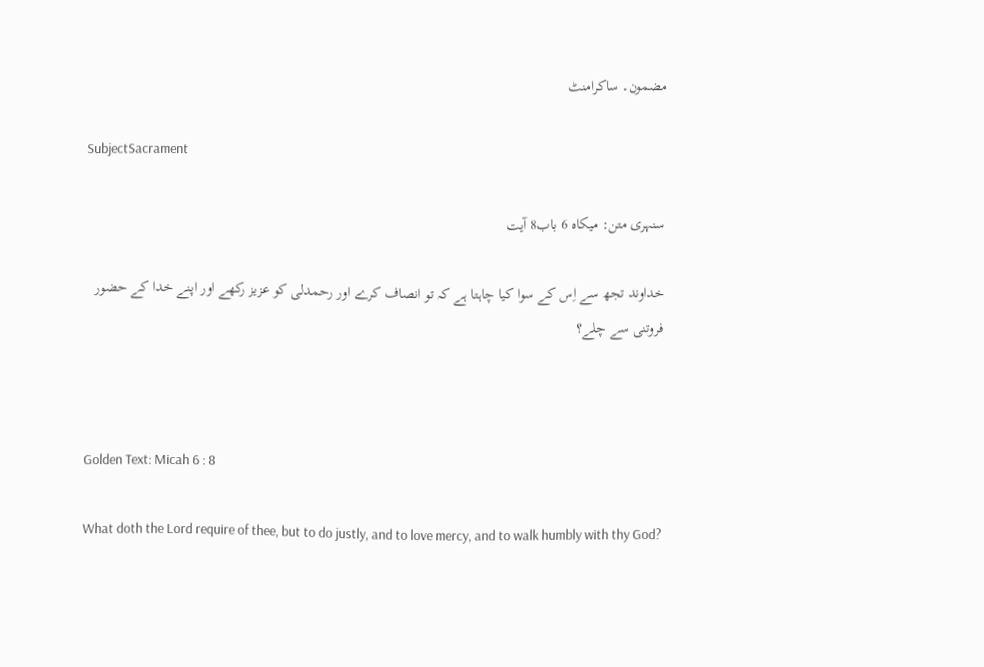مضمون۔ ساکرامنٹ

SubjectSacrament

سنہری متن: میکاہ 6 باب8 آیت

خداوند تجھ سے اِس کے سوا کیا چاہتا ہے کہ تو انصاف کرے اور رحمدلی کو عزیز رکھے اور اپنے خدا کے حضور فروتنی سے چلے؟



Golden Text: Micah 6 : 8

What doth the Lord require of thee, but to do justly, and to love mercy, and to walk humbly with thy God?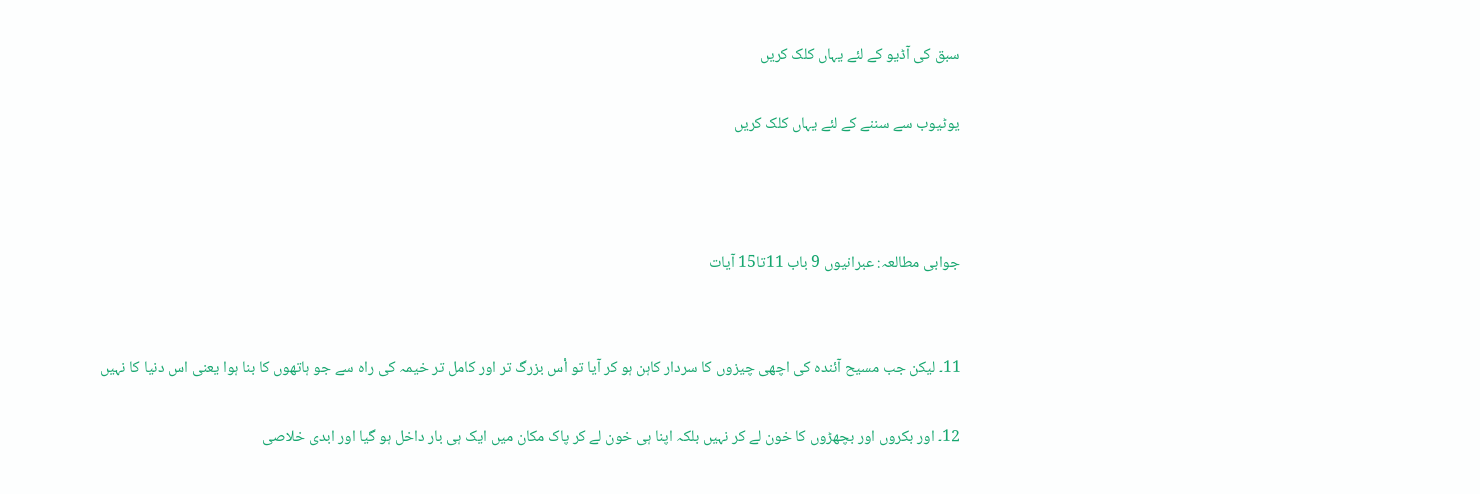سبق کی آڈیو کے لئے یہاں کلک کریں

یوٹیوب سے سننے کے لئے یہاں کلک کریں



جوابی مطالعہ: عبرانیوں 9 باب 11تا15 آیات


11۔ لیکن جب مسیح آئندہ کی اچھی چیزوں کا سردار کاہن ہو کر آیا تو اْس بزرگ تر اور کامل تر خیمہ کی راہ سے جو ہاتھوں کا بنا ہوا یعنی اس دنیا کا نہیں

12۔ اور بکروں اور بچھڑوں کا خون لے کر نہیں بلکہ اپنا ہی خون لے کر پاک مکان میں ایک ہی بار داخل ہو گیا اور ابدی خلاصی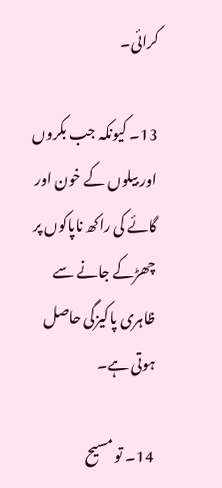کرائی۔

13۔ کیونکہ جب بکروں اور بیلوں کے خون اور گائے کی راکھ ناپاکوں پر چھڑکے جانے سے ظاہری پاکیزگی حاصل ہوتی ہے۔

14۔ تو مسیح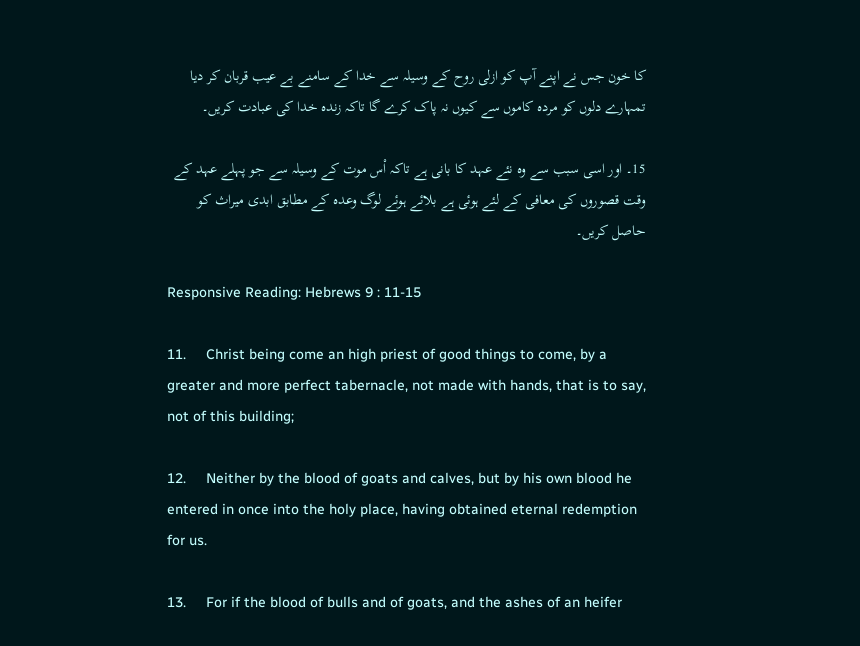کا خون جس نے اپنے آپ کو ازلی روح کے وسیلہ سے خدا کے سامنے بے عیب قربان کر دیا تمہارے دلوں کو مردہ کاموں سے کیوں نہ پاک کرے گا تاکہ زندہ خدا کی عبادت کریں۔

15۔ اور اسی سبب سے وہ نئے عہد کا بانی ہے تاکہ اْس موت کے وسیلہ سے جو پہلے عہد کے وقت قصوروں کی معافی کے لئے ہوئی ہے بلائے ہوئے لوگ وعدہ کے مطابق ابدی میراث کو حاصل کریں۔

Responsive Reading: Hebrews 9 : 11-15

11.     Christ being come an high priest of good things to come, by a greater and more perfect tabernacle, not made with hands, that is to say, not of this building;

12.     Neither by the blood of goats and calves, but by his own blood he entered in once into the holy place, having obtained eternal redemption for us.

13.     For if the blood of bulls and of goats, and the ashes of an heifer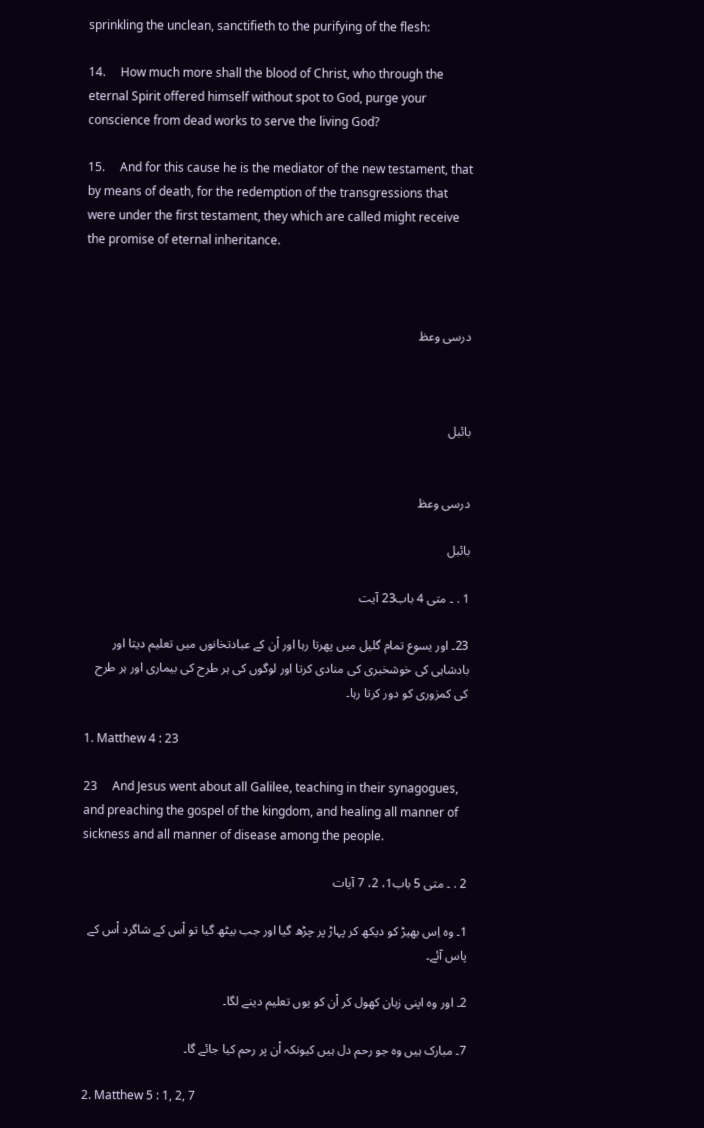sprinkling the unclean, sanctifieth to the purifying of the flesh:

14.     How much more shall the blood of Christ, who through the eternal Spirit offered himself without spot to God, purge your conscience from dead works to serve the living God?

15.     And for this cause he is the mediator of the new testament, that by means of death, for the redemption of the transgressions that were under the first testament, they which are called might receive the promise of eternal inheritance.



درسی وعظ



بائبل


درسی وعظ

بائبل

1 . ۔ متی 4 باب23 آیت

23۔ اور یسوع تمام گلیل میں پھرتا رہا اور اْن کے عبادتخانوں میں تعلیم دیتا اور بادشاہی کی خوشخبری کی منادی کرتا اور لوگوں کی ہر طرح کی بیماری اور ہر طرح کی کمزوری کو دور کرتا رہا۔

1. Matthew 4 : 23

23     And Jesus went about all Galilee, teaching in their synagogues, and preaching the gospel of the kingdom, and healing all manner of sickness and all manner of disease among the people.

2 . ۔ متی 5 باب1، 2، 7 آیات

1۔ وہ اِس بھیڑ کو دیکھ کر پہاڑ پر چڑھ گیا اور جب بیٹھ گیا تو اْس کے شاگرد اْس کے پاس آئے۔

2۔ اور وہ اپنی زبان کھول کر اْن کو یوں تعلیم دینے لگا۔

7۔ مبارک ہیں وہ جو رحم دل ہیں کیونکہ اْن پر رحم کیا جائے گا۔

2. Matthew 5 : 1, 2, 7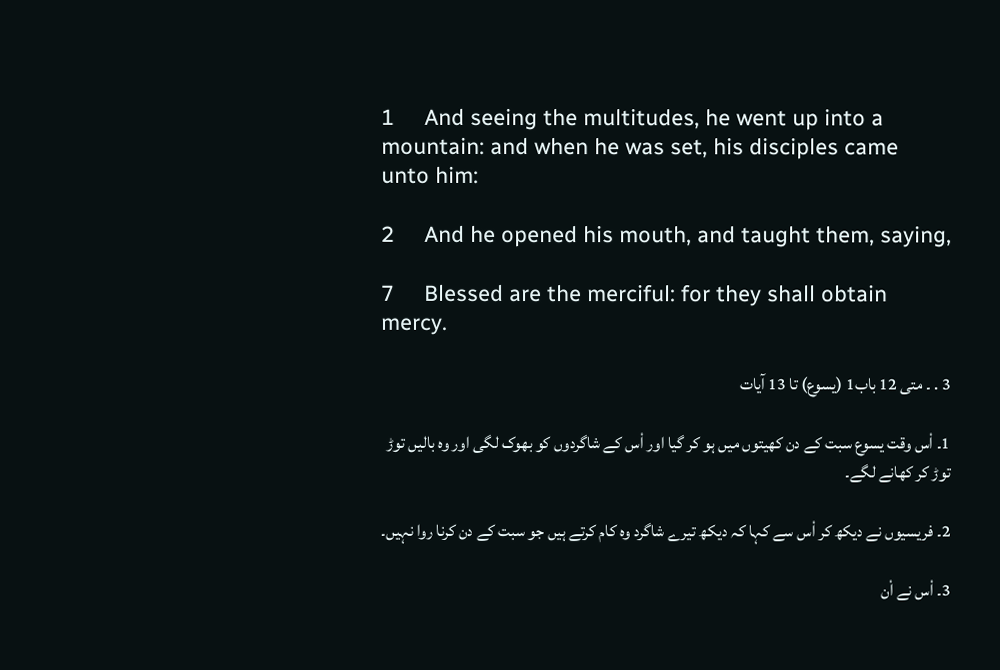1     And seeing the multitudes, he went up into a mountain: and when he was set, his disciples came unto him:

2     And he opened his mouth, and taught them, saying,

7     Blessed are the merciful: for they shall obtain mercy.

3 . ۔ متی 12 باب1 (یسوع) تا 13 آیات

1۔ اْس وقت یسوع سبت کے دن کھیتوں میں ہو کر گیا اور اْس کے شاگردوں کو بھوک لگی اور وہ بالیں توڑ توڑ کر کھانے لگے۔

2۔ فریسیوں نے دیکھ کر اْس سے کہا کہ دیکھ تیرے شاگرد وہ کام کرتے ہیں جو سبت کے دن کرنا روا نہیں۔

3۔ اْس نے اْن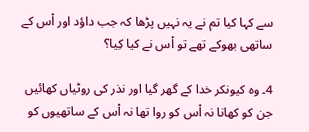سے کہا کیا تم نے یہ نہیں پڑھا کہ جب داؤد اور اْس کے ساتھی بھوکے تھے تو اْس نے کیا کِیا؟

4۔ وہ کیونکر خدا کے گھر گیا اور نذر کی روٹیاں کھائیں جن کو کھانا نہ اْس کو روا تھا نہ اْس کے ساتھیوں کو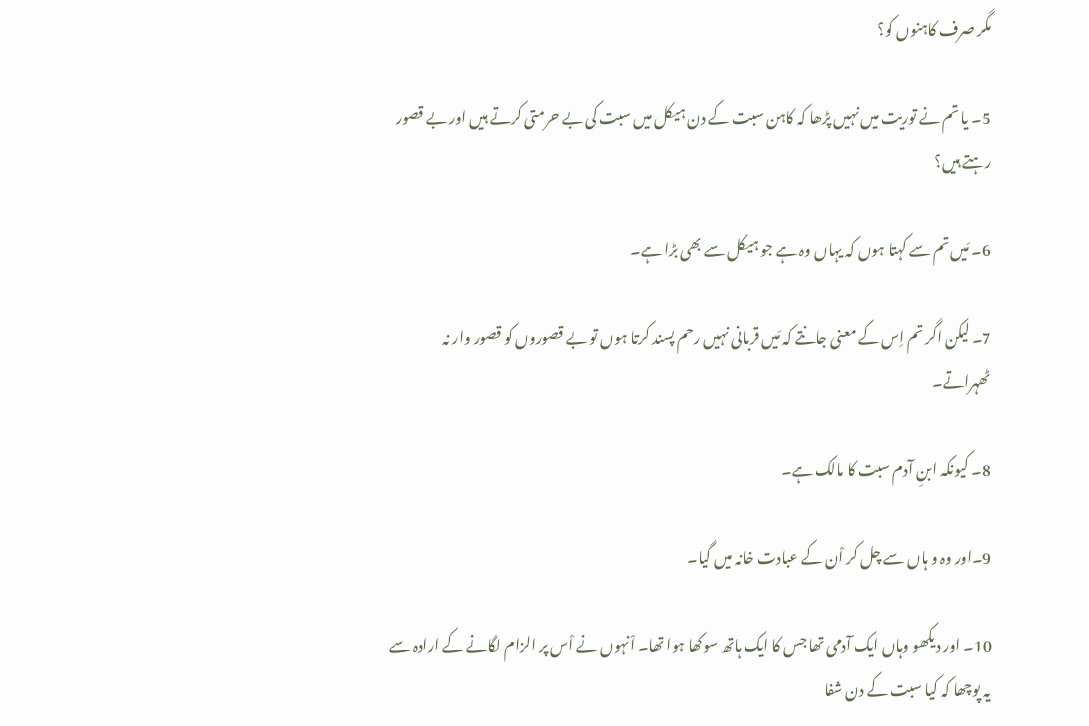مگر صرف کاہنوں کو؟

5۔ یا تم نے توریت میں نہیں پڑھا کہ کاہن سبت کے دن ہیکل میں سبت کی بے حرمتی کرتے ہیں اور بے قصور رہتے ہیں؟

6۔ مَیں تم سے کہتا ہوں کہ یہاں وہ ہے جو ہیکل سے بھی بڑا ہے۔

7۔ لیکن اگر تم اِس کے معنی جانتے کہ مَیں قربانی نہیں رحم پسند کرتا ہوں تو بے قصوروں کو قصور وار نہ ٹھہراتے۔

8۔ کیونکہ ابنِ آدم سبت کا مالک ہے۔

9۔اور وہ و ہاں سے چل کر اْن کے عبادت خانہ میں گیا۔

10۔ اور دیکھو وہاں ایک آدمی تھا جس کا ایک ہاتھ سوکھا ہوا تھا۔ اْنہوں نے اْس پر الزام لگانے کے ارادہ سے یہ پوچھا کہ کیا سبت کے دن شفا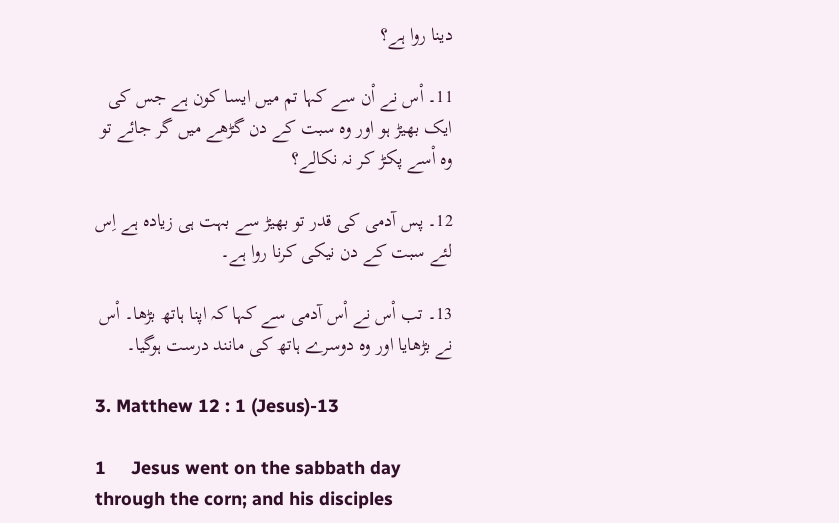دینا روا ہے؟

11۔ اْس نے اْن سے کہا تم میں ایسا کون ہے جس کی ایک بھیڑ ہو اور وہ سبت کے دن گڑھے میں گر جائے تو وہ اْسے پکڑ کر نہ نکالے؟

12۔ پس آدمی کی قدر تو بھیڑ سے بہت ہی زیادہ ہے اِس لئے سبت کے دن نیکی کرنا روا ہے۔

13۔ تب اْس نے اْس آدمی سے کہا کہ اپنا ہاتھ بڑھا۔ اْس نے بڑھایا اور وہ دوسرے ہاتھ کی مانند درست ہوگیا۔

3. Matthew 12 : 1 (Jesus)-13

1     Jesus went on the sabbath day through the corn; and his disciples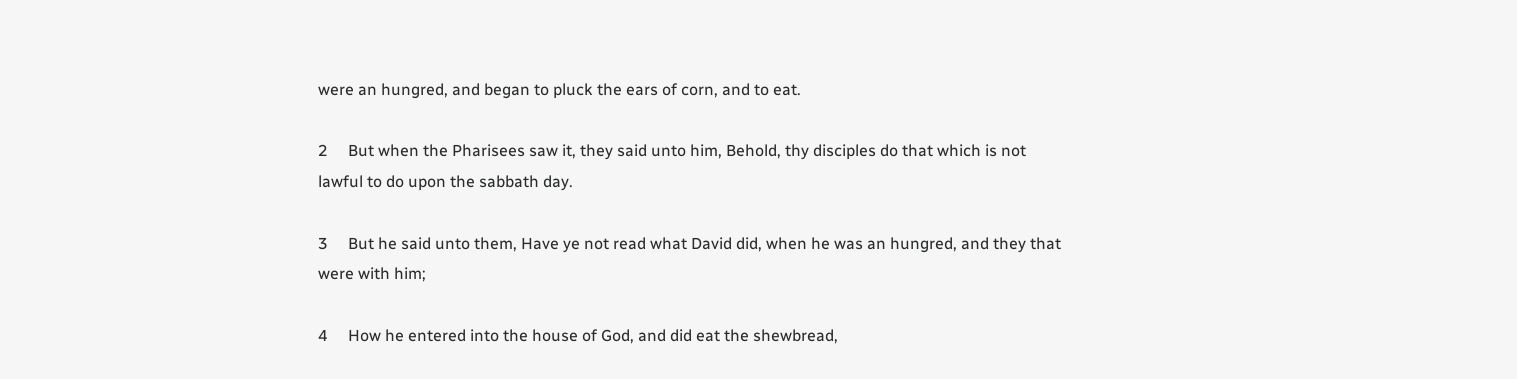were an hungred, and began to pluck the ears of corn, and to eat.

2     But when the Pharisees saw it, they said unto him, Behold, thy disciples do that which is not lawful to do upon the sabbath day.

3     But he said unto them, Have ye not read what David did, when he was an hungred, and they that were with him;

4     How he entered into the house of God, and did eat the shewbread,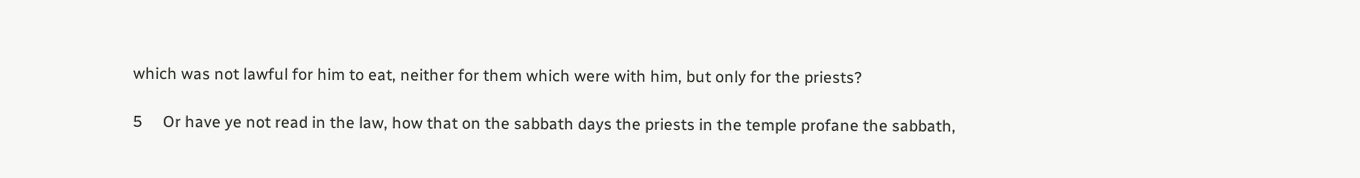which was not lawful for him to eat, neither for them which were with him, but only for the priests?

5     Or have ye not read in the law, how that on the sabbath days the priests in the temple profane the sabbath,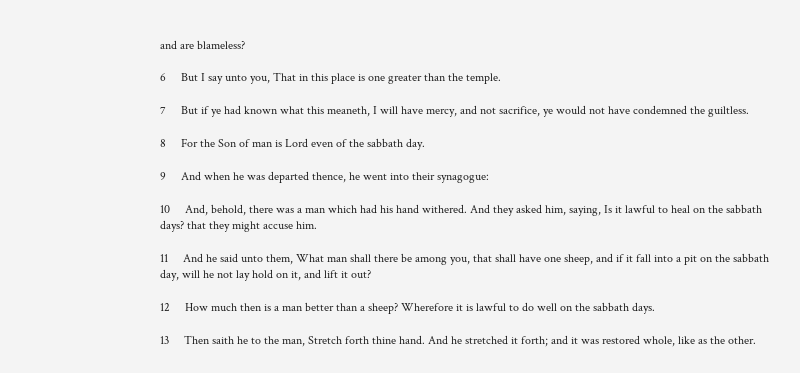and are blameless?

6     But I say unto you, That in this place is one greater than the temple.

7     But if ye had known what this meaneth, I will have mercy, and not sacrifice, ye would not have condemned the guiltless.

8     For the Son of man is Lord even of the sabbath day.

9     And when he was departed thence, he went into their synagogue:

10     And, behold, there was a man which had his hand withered. And they asked him, saying, Is it lawful to heal on the sabbath days? that they might accuse him.

11     And he said unto them, What man shall there be among you, that shall have one sheep, and if it fall into a pit on the sabbath day, will he not lay hold on it, and lift it out?

12     How much then is a man better than a sheep? Wherefore it is lawful to do well on the sabbath days.

13     Then saith he to the man, Stretch forth thine hand. And he stretched it forth; and it was restored whole, like as the other.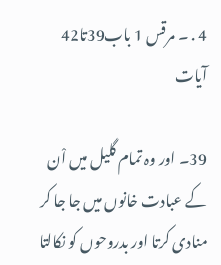4 . ۔ مرقس 1 باب39تا42 آیات

39۔ اور وہ تمام گلیل میں اْن کے عبادت خانوں میں جا جا کر منادی کرتا اور بدروحوں کو نکالتا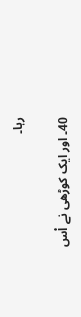رہا۔

40۔ اور ایک کوڑھی نے اْس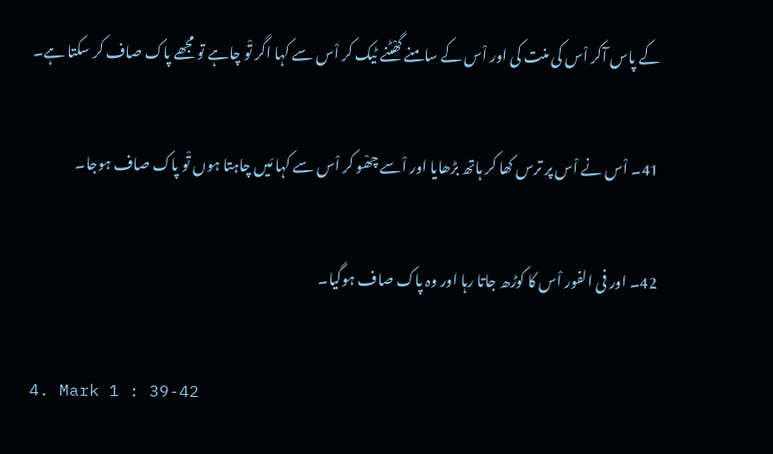کے پاس آکر اْس کی منت کی اور اْس کے سامنے گھْٹنے ٹیک کر اْس سے کہا اگر تْو چاہے تو مجھے پاک صاف کر سکتا ہے۔

41۔ اْس نے اْس پر ترس کھا کر ہاتھ بڑھایا اور اْسے چھْو کر اْس سے کہا مَیں چاہتا ہوں تْو پاک صاف ہوجا۔

42۔ اور فی الفور اْس کا کوڑھ جاتا رہا اور وہ پاک صاف ہوگیا۔

4. Mark 1 : 39-42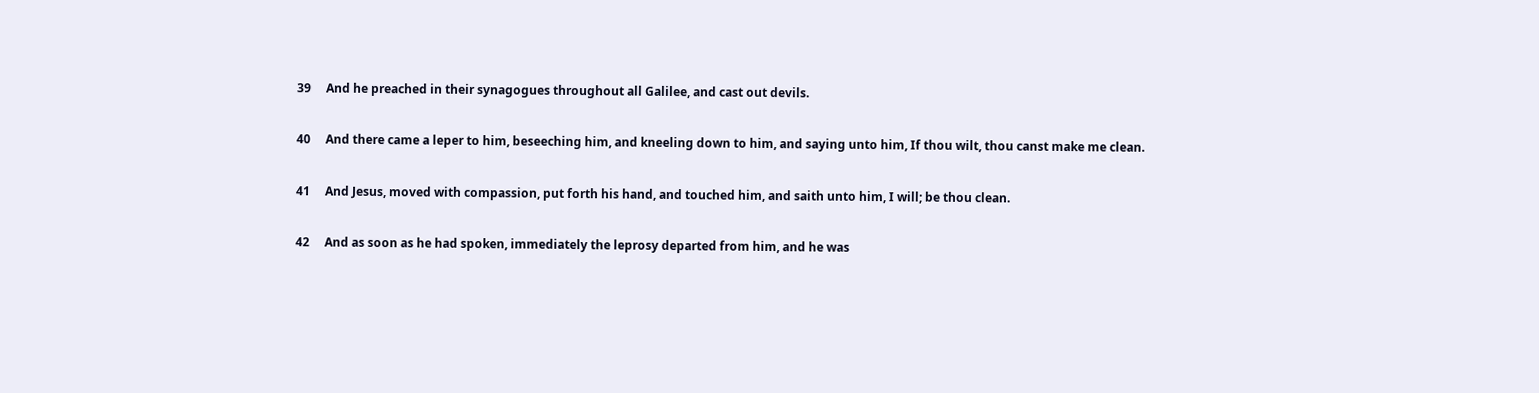39     And he preached in their synagogues throughout all Galilee, and cast out devils.

40     And there came a leper to him, beseeching him, and kneeling down to him, and saying unto him, If thou wilt, thou canst make me clean.

41     And Jesus, moved with compassion, put forth his hand, and touched him, and saith unto him, I will; be thou clean.

42     And as soon as he had spoken, immediately the leprosy departed from him, and he was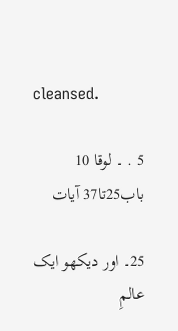cleansed.

5 . ۔ لوقا 10 باب25تا37 آیات

25۔ اور دیکھو ایک عالمِ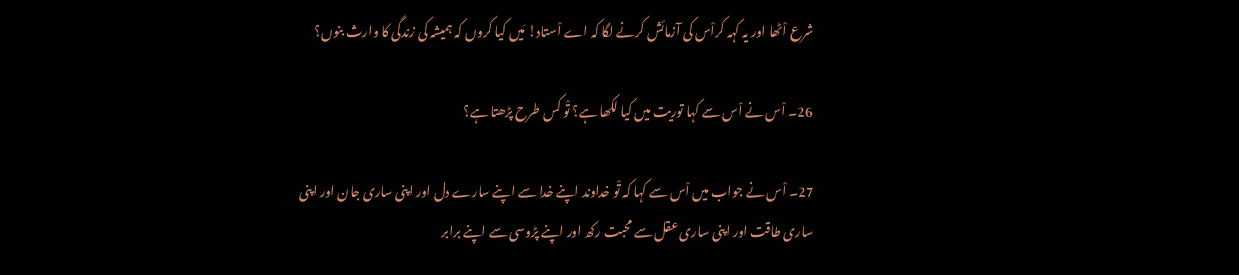شرع اْٹھا اور یہ کہہ کراْس کی آزمائش کرنے لگا کہ اے اْستاد! مَیں کیا کروں کہ ہمیشہ کی زندگی کا وارث بنوں؟

26۔ اْس نے اْس سے کہا توریت میں کیا لکھا ہے؟ تْو کس طرح پڑھتا ہے؟

27۔ اْس نے جواب میں اْس سے کہا کہ تْو خداوند اپنے خدا سے اپنے سارے دل اور اپنی ساری جان اور اپنی ساری طاقت اور اپنی ساری عقل سے محبت رکھ اور اپنے پڑوسی سے اپنے برابر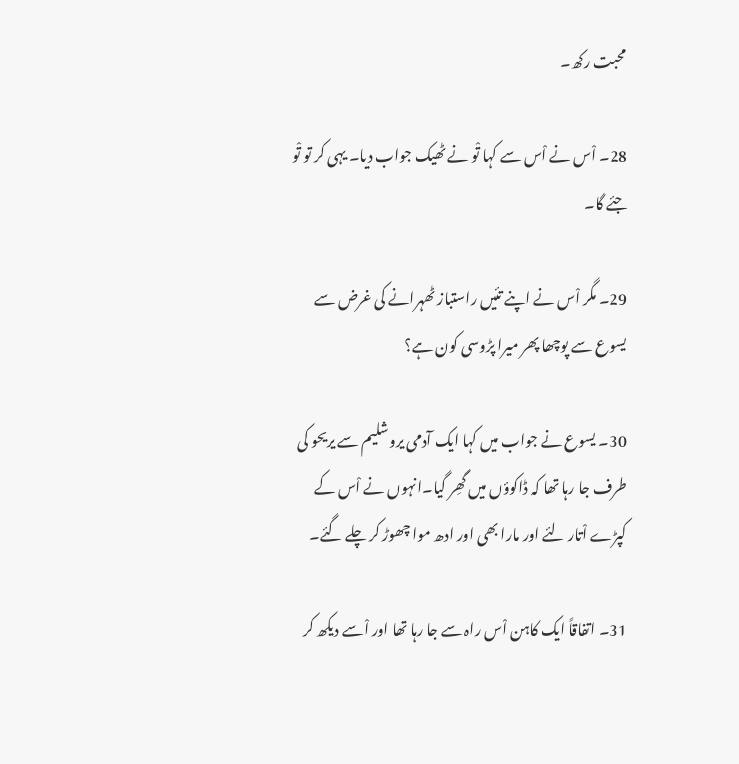محبت رکھ۔

28۔ اْس نے اْس سے کہا تْو نے ٹھیک جواب دیا۔ یہی کر تو تْو جئے گا۔

29۔ مگر اْس نے اپنے تئیں راستباز ٹھہرانے کی غرض سے یسوع سے پوچھا پھر میرا پڑوسی کون ہے؟

30۔ یسوع نے جواب میں کہا ایک آدمی یروشلیم سے یریحو کی طرف جا رہا تھا کہ ڈاکوؤں میں گھِر گیا۔انہوں نے اْس کے کپڑے اْتار لئے اور مارا بھی اور ادھ موا چھوڑ کر چلے گئے۔

31۔ اتفاقاً ایک کاہن اْس راہ سے جا رہا تھا اور اْسے دیکھ کر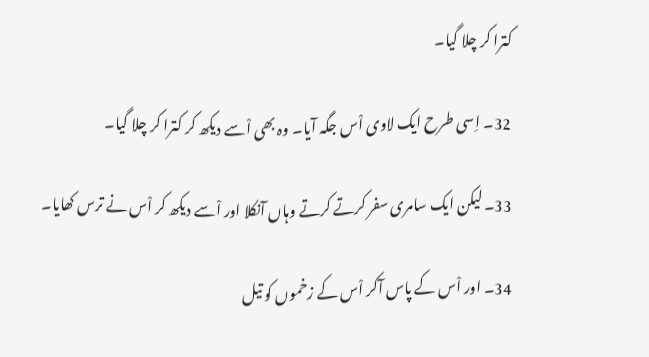کترا کر چلا گیا۔

32۔ اِسی طرح ایک لاوی اْس جگہ آیا۔ وہ بھی اْسے دیکھ کر کترا کر چلا گیا۔

33۔ لیکن ایک سامری سفر کرتے کرتے وہاں آنکلا اور اْسے دیکھ کر اْس نے ترس کھایا۔

34۔ اور اْس کے پاس آکر اْس کے زخموں کو تیل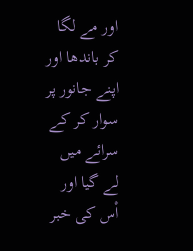اور مے لگا کر باندھا اور اپنے جانور پر سوار کر کے سرائے میں لے گیا اور اْس کی خبر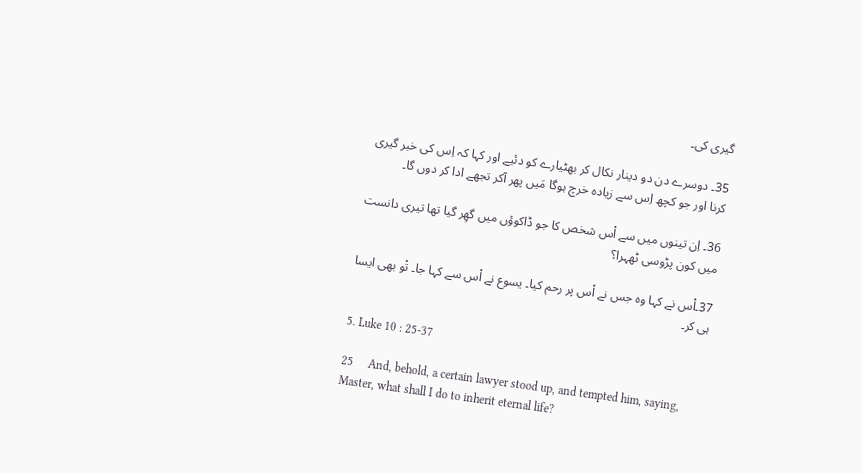گیری کی۔

35۔ دوسرے دن دو دینار نکال کر بھٹیارے کو دئیے اور کہا کہ اِس کی خبر گیری کرنا اور جو کچھ اِس سے زیادہ خرچ ہوگا مَیں پھر آکر تجھے ادا کر دوں گا۔

36۔ اِن تینوں میں سے اْس شخص کا جو ڈاکوؤں میں گھِر گیا تھا تیری دانست میں کون پڑوسی ٹھہرا؟

37۔اْس نے کہا وہ جس نے اْس پر رحم کیا۔ یسوع نے اْس سے کہا جا۔ تْو بھی ایسا ہی کر۔

5. Luke 10 : 25-37

25     And, behold, a certain lawyer stood up, and tempted him, saying, Master, what shall I do to inherit eternal life?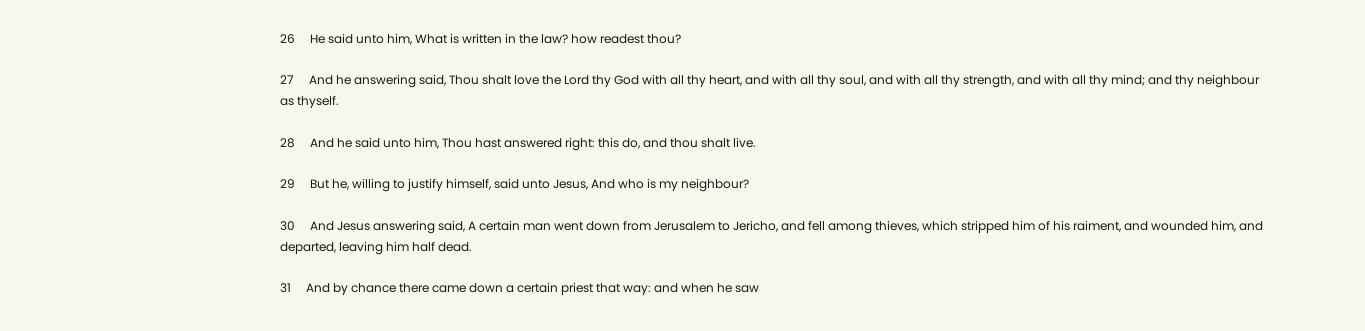26     He said unto him, What is written in the law? how readest thou?

27     And he answering said, Thou shalt love the Lord thy God with all thy heart, and with all thy soul, and with all thy strength, and with all thy mind; and thy neighbour as thyself.

28     And he said unto him, Thou hast answered right: this do, and thou shalt live.

29     But he, willing to justify himself, said unto Jesus, And who is my neighbour?

30     And Jesus answering said, A certain man went down from Jerusalem to Jericho, and fell among thieves, which stripped him of his raiment, and wounded him, and departed, leaving him half dead.

31     And by chance there came down a certain priest that way: and when he saw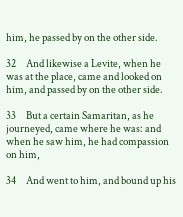him, he passed by on the other side.

32     And likewise a Levite, when he was at the place, came and looked on him, and passed by on the other side.

33     But a certain Samaritan, as he journeyed, came where he was: and when he saw him, he had compassion on him,

34     And went to him, and bound up his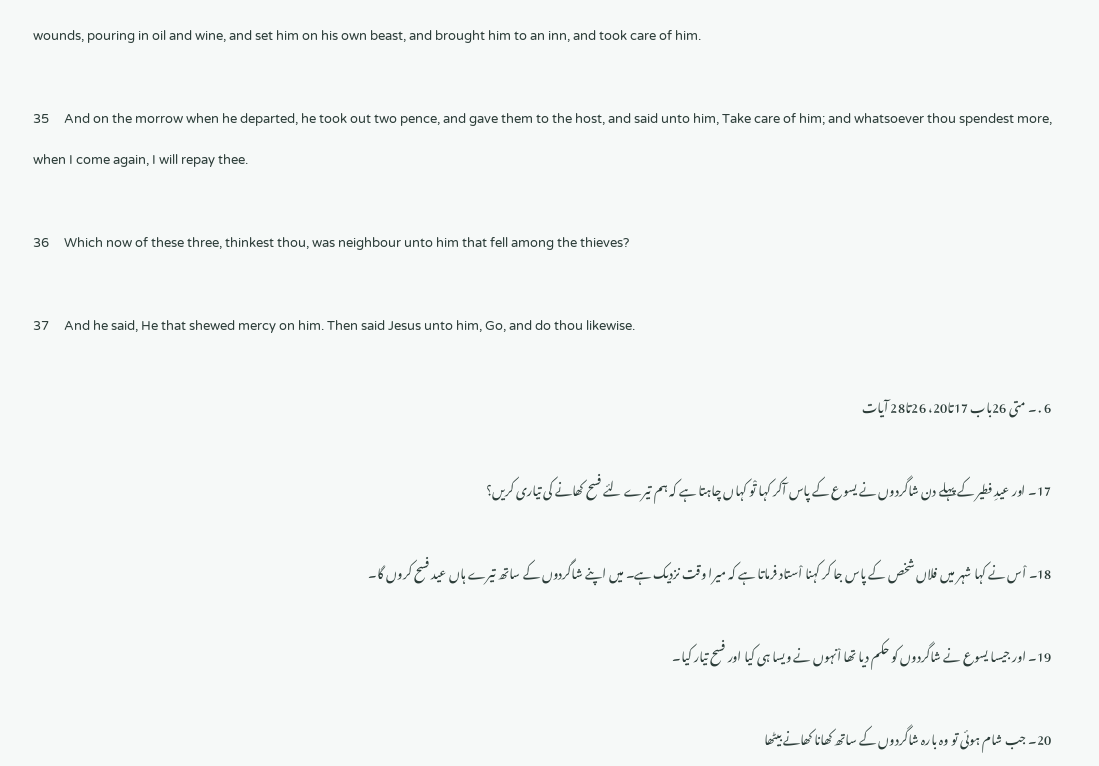wounds, pouring in oil and wine, and set him on his own beast, and brought him to an inn, and took care of him.

35     And on the morrow when he departed, he took out two pence, and gave them to the host, and said unto him, Take care of him; and whatsoever thou spendest more, when I come again, I will repay thee.

36     Which now of these three, thinkest thou, was neighbour unto him that fell among the thieves?

37     And he said, He that shewed mercy on him. Then said Jesus unto him, Go, and do thou likewise.

6 . ۔ متی 26باب 17تا20، 26تا28 آیات

17۔ اور عیدِ فطیر کے پہلے دن شاگردوں نے یسوع کے پاس آکر کہا تْو کہاں چاہتا ہے کہ ہم تیرے لئے فسح کھانے کی تیاری کریں؟

18۔ اْس نے کہا شہر میں فلاں شخص کے پاس جا کر کہنا اْستاد فرماتا ہے کہ میرا وقت نزدیک ہے۔ میں اپنے شاگردوں کے ساتھ تیرے ہاں عید فسح کروں گا۔

19۔ اور جیسا یسوع نے شاگردوں کو حکم دیا تھا اْنہوں نے ویسا ہی کیا اور فسح تیار کیا۔

20۔ جب شام ہوئی تو وہ بارہ شاگردوں کے ساتھ کھانا کھانے بیٹھا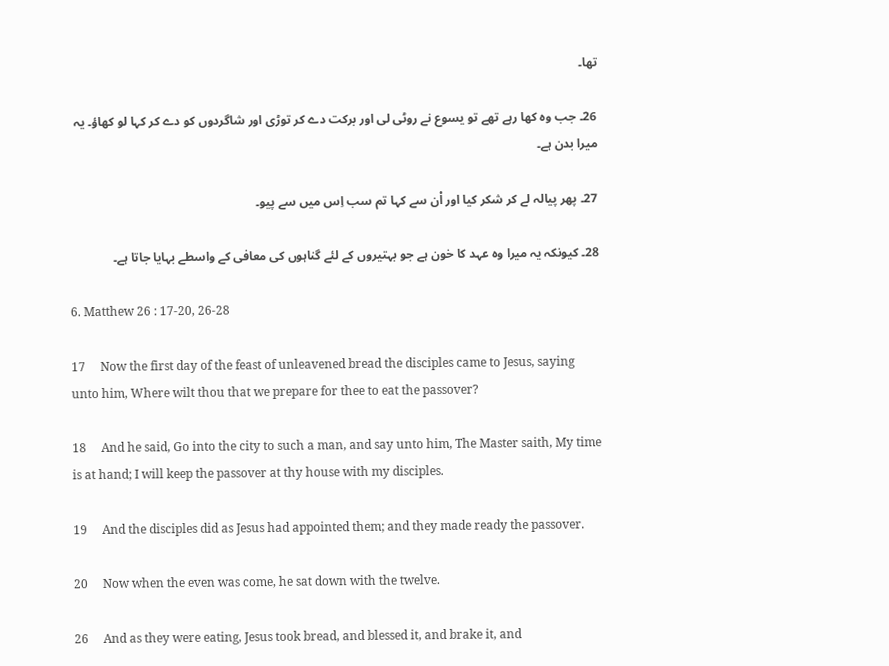تھا۔

26۔ جب وہ کھا رہے تھے تو یسوع نے روٹی لی اور برکت دے کر توڑی اور شاگردوں کو دے کر کہا لو کھاؤ۔ یہ میرا بدن ہے۔

27۔ پھر پیالہ لے کر شکر کیا اور اْن سے کہا تم سب اِس میں سے پیو۔

28۔ کیونکہ یہ میرا وہ عہد کا خون ہے جو بہتیروں کے لئے گناہوں کی معافی کے واسطے بہایا جاتا ہے۔

6. Matthew 26 : 17-20, 26-28

17     Now the first day of the feast of unleavened bread the disciples came to Jesus, saying unto him, Where wilt thou that we prepare for thee to eat the passover?

18     And he said, Go into the city to such a man, and say unto him, The Master saith, My time is at hand; I will keep the passover at thy house with my disciples.

19     And the disciples did as Jesus had appointed them; and they made ready the passover.

20     Now when the even was come, he sat down with the twelve.

26     And as they were eating, Jesus took bread, and blessed it, and brake it, and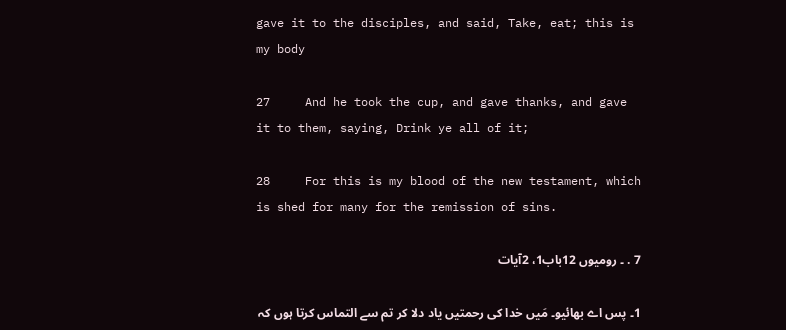gave it to the disciples, and said, Take, eat; this is my body

27     And he took the cup, and gave thanks, and gave it to them, saying, Drink ye all of it;

28     For this is my blood of the new testament, which is shed for many for the remission of sins.

7 . ۔ رومیوں 12باب1، 2آیات

1۔ پس اے بھائیو۔ مَیں خدا کی رحمتیں یاد دلا کر تم سے التماس کرتا ہوں کہ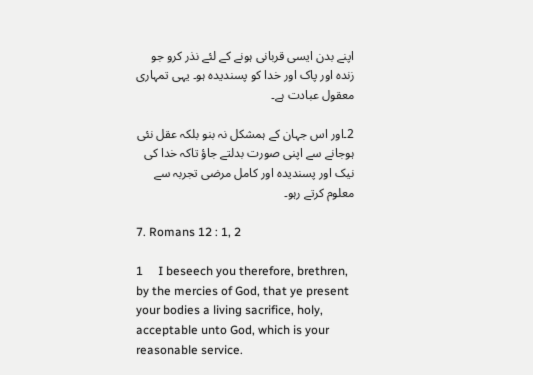اپنے بدن ایسی قربانی ہونے کے لئے نذر کرو جو زندہ اور پاک اور خدا کو پسندیدہ ہو۔ یہی تمہاری معقول عبادت ہے۔

2۔اور اس جہان کے ہمشکل نہ بنو بلکہ عقل نئی ہوجانے سے اپنی صورت بدلتے جاؤ تاکہ خدا کی نیک اور پسندیدہ اور کامل مرضی تجربہ سے معلوم کرتے رہو۔

7. Romans 12 : 1, 2

1     I beseech you therefore, brethren, by the mercies of God, that ye present your bodies a living sacrifice, holy, acceptable unto God, which is your reasonable service.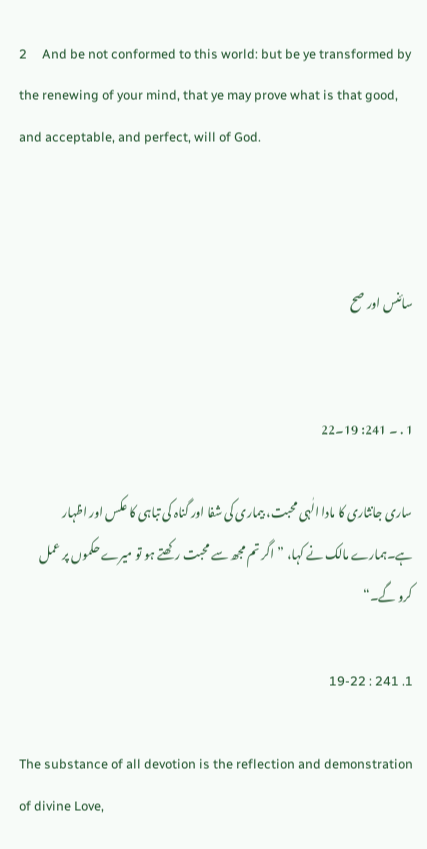2     And be not conformed to this world: but be ye transformed by the renewing of your mind, that ye may prove what is that good, and acceptable, and perfect, will of God.



سائنس اور صح


1 . ۔ 241: 19۔22

ساری جانثاری کا مادا الٰہی محبت، بیماری کی شفا اور گناہ کی تباہی کا عکس اور اظہار ہے۔ہمارے مالک نے کہا، ”اگر تم مجھ سے محبت رکھتے ہو تو میرے حکموں پر عمل کرو گے۔“

1. 241 : 19-22

The substance of all devotion is the reflection and demonstration of divine Love,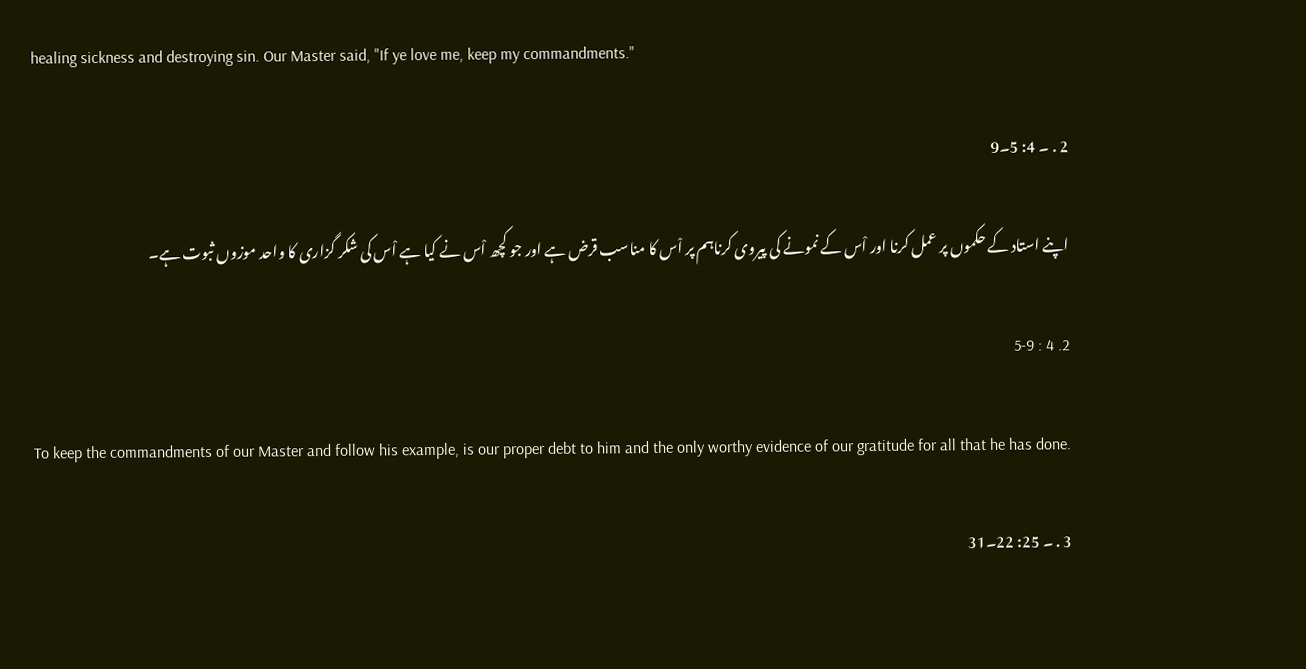healing sickness and destroying sin. Our Master said, "If ye love me, keep my commandments."

2 . ۔ 4: 5۔9

اپنے استاد کے حکموں پر عمل کرنا اور اْس کے نمونے کی پیروی کرناہم پر اْس کا مناسب قرض ہے اور جو کچھ اْس نے کیا ہے اْس کی شکر گزاری کا واحد موزوں ثبوت ہے۔

2. 4 : 5-9

To keep the commandments of our Master and follow his example, is our proper debt to him and the only worthy evidence of our gratitude for all that he has done.

3 . ۔ 25: 22۔31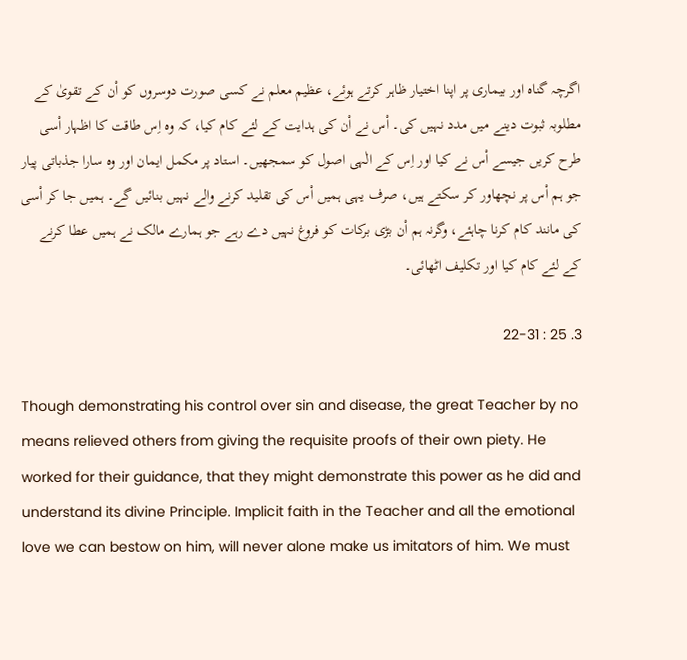اگرچہ گناہ اور بیماری پر اپنا اختیار ظاہر کرتے ہوئے، عظیم معلم نے کسی صورت دوسروں کو اْن کے تقویٰ کے مطلوبہ ثبوت دینے میں مدد نہیں کی۔ اْس نے اْن کی ہدایت کے لئے کام کیا، کہ وہ اِس طاقت کا اظہار اْسی طرح کریں جیسے اْس نے کیا اور اِس کے الٰہی اصول کو سمجھیں۔ استاد پر مکمل ایمان اور وہ سارا جذباتی پیار جو ہم اْس پر نچھاور کر سکتے ہیں، صرف یہی ہمیں اْس کی تقلید کرنے والے نہیں بنائیں گے۔ ہمیں جا کر اْسی کی مانند کام کرنا چاہئے، وگرنہ ہم اْن بڑی برکات کو فروغ نہیں دے رہے جو ہمارے مالک نے ہمیں عطا کرنے کے لئے کام کیا اور تکلیف اٹھائی۔

3. 25 : 22-31

Though demonstrating his control over sin and disease, the great Teacher by no means relieved others from giving the requisite proofs of their own piety. He worked for their guidance, that they might demonstrate this power as he did and understand its divine Principle. Implicit faith in the Teacher and all the emotional love we can bestow on him, will never alone make us imitators of him. We must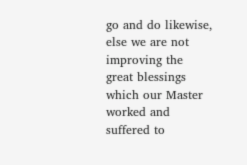go and do likewise, else we are not improving the great blessings which our Master worked and suffered to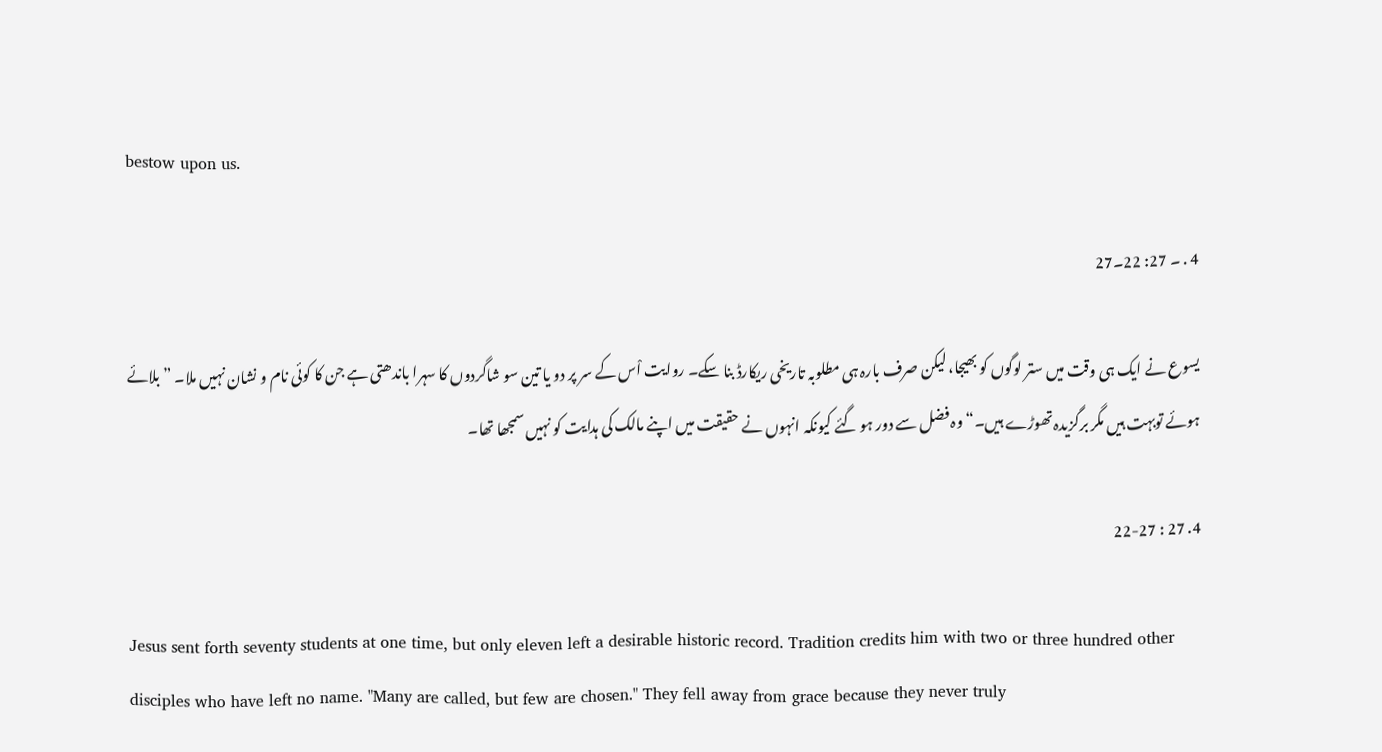bestow upon us.

4 . ۔ 27: 22۔27

یسوع نے ایک ہی وقت میں ستر لوگوں کو بھیجا، لیکن صرف بارہ ہی مطلوبہ تاریخی ریکارڈ بنا سکے۔ روایت اْس کے سر پر دو یا تین سو شاگردوں کا سہرا باندھتی ہے جن کا کوئی نام و نشان نہیں ملا۔ ”بلائے ہوئے توبہت ہیں مگر برگزیدہ تھوڑے ہیں۔“وہ فضل سے دور ہو گئے کیونکہ انہوں نے حقیقت میں اپنے مالک کی ہدایت کو نہیں سمجھا تھا۔

4. 27 : 22-27

Jesus sent forth seventy students at one time, but only eleven left a desirable historic record. Tradition credits him with two or three hundred other disciples who have left no name. "Many are called, but few are chosen." They fell away from grace because they never truly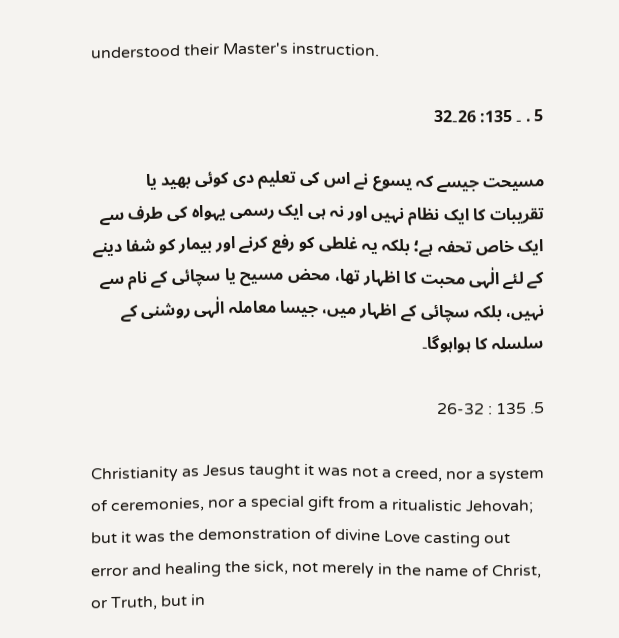understood their Master's instruction.

5 . ۔ 135: 26۔32

مسیحت جیسے کہ یسوع نے اس کی تعلیم دی کوئی بھید یا تقریبات کا ایک نظام نہیں اور نہ ہی ایک رسمی یہواہ کی طرف سے ایک خاص تحفہ ہے؛ بلکہ یہ غلطی کو رفع کرنے اور بیمار کو شفا دینے کے لئے الٰہی محبت کا اظہار تھا، محض مسیح یا سچائی کے نام سے نہیں، بلکہ سچائی کے اظہار میں، جیسا معاملہ الٰہی روشنی کے سلسلہ کا ہواہوگا۔

5. 135 : 26-32

Christianity as Jesus taught it was not a creed, nor a system of ceremonies, nor a special gift from a ritualistic Jehovah; but it was the demonstration of divine Love casting out error and healing the sick, not merely in the name of Christ, or Truth, but in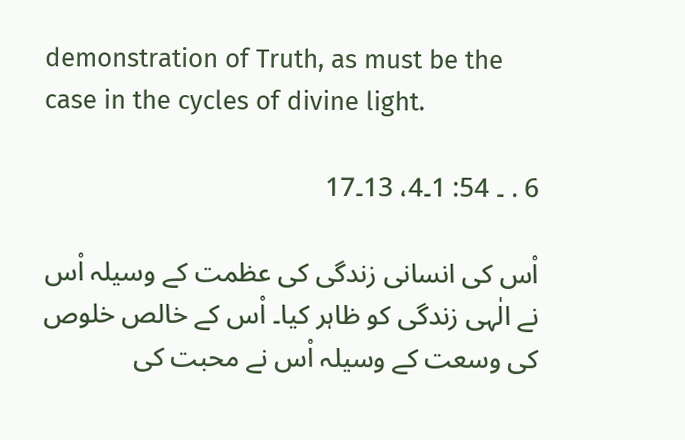demonstration of Truth, as must be the case in the cycles of divine light.

6 . ۔ 54: 1۔4، 13۔17

اْس کی انسانی زندگی کی عظمت کے وسیلہ اْس نے الٰہی زندگی کو ظاہر کیا۔ اْس کے خالص خلوص کی وسعت کے وسیلہ اْس نے محبت کی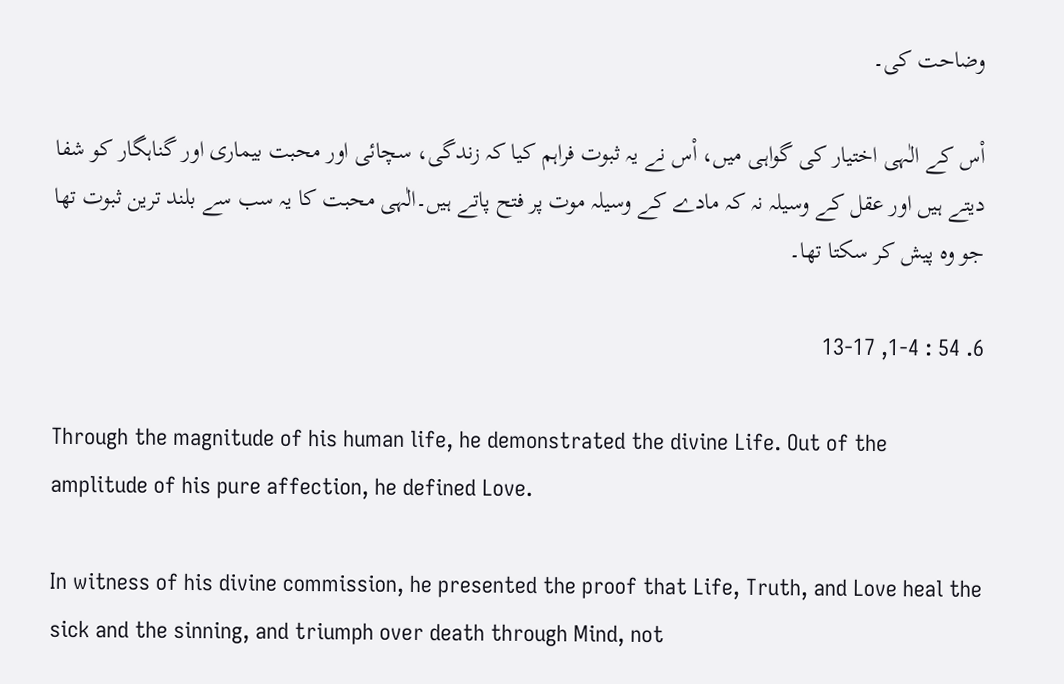وضاحت کی۔

اْس کے الٰہی اختیار کی گواہی میں، اْس نے یہ ثبوت فراہم کیا کہ زندگی، سچائی اور محبت بیماری اور گناہگار کو شفا دیتے ہیں اور عقل کے وسیلہ نہ کہ مادے کے وسیلہ موت پر فتح پاتے ہیں۔الٰہی محبت کا یہ سب سے بلند ترین ثبوت تھا جو وہ پیش کر سکتا تھا۔

6. 54 : 1-4, 13-17

Through the magnitude of his human life, he demonstrated the divine Life. Out of the amplitude of his pure affection, he defined Love.

In witness of his divine commission, he presented the proof that Life, Truth, and Love heal the sick and the sinning, and triumph over death through Mind, not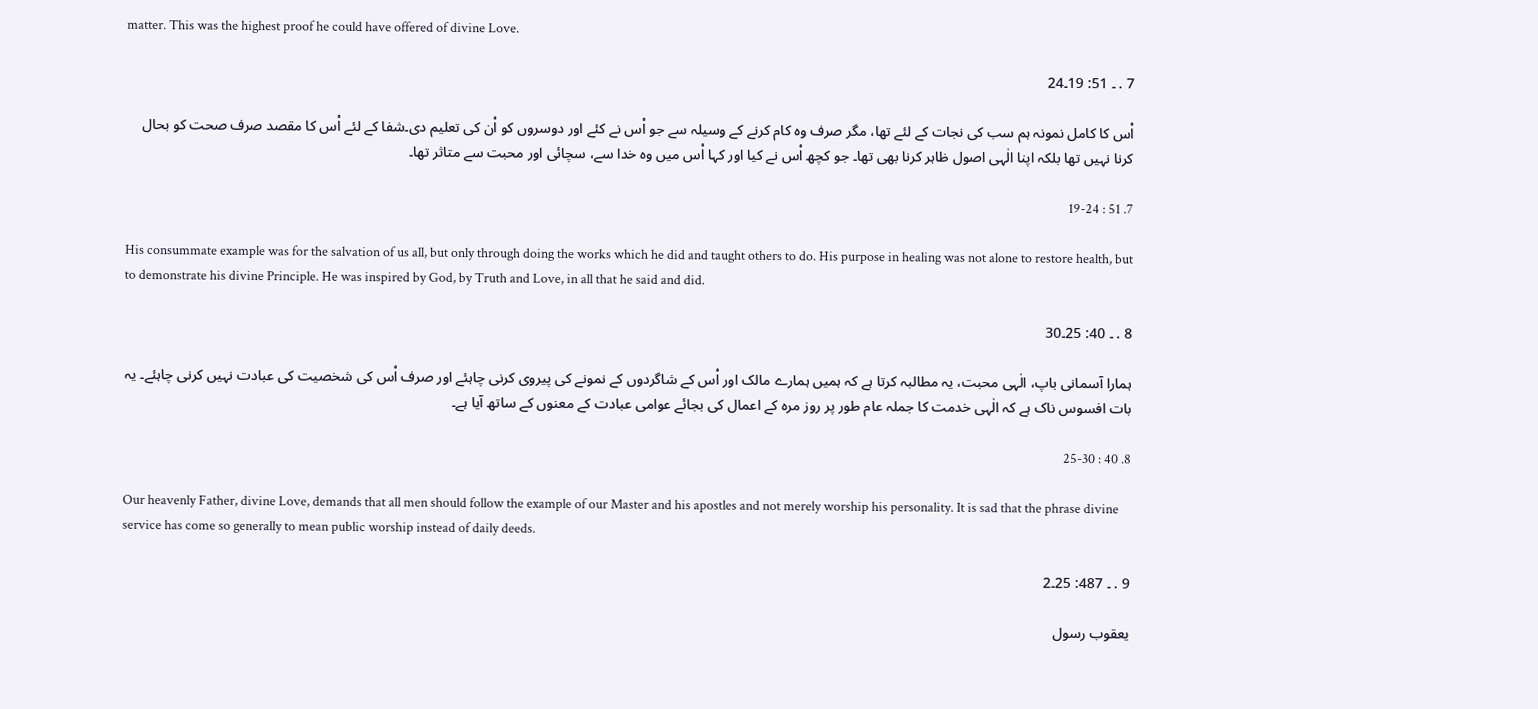matter. This was the highest proof he could have offered of divine Love.

7 . ۔ 51: 19۔24

اْس کا کامل نمونہ ہم سب کی نجات کے لئے تھا، مگر صرف وہ کام کرنے کے وسیلہ سے جو اْس نے کئے اور دوسروں کو اْن کی تعلیم دی۔شفا کے لئے اْس کا مقصد صرف صحت کو بحال کرنا نہیں تھا بلکہ اپنا الٰہی اصول ظاہر کرنا بھی تھا۔ جو کچھ اْس نے کیا اور کہا اْس میں وہ خدا سے، سچائی اور محبت سے متاثر تھا۔

7. 51 : 19-24

His consummate example was for the salvation of us all, but only through doing the works which he did and taught others to do. His purpose in healing was not alone to restore health, but to demonstrate his divine Principle. He was inspired by God, by Truth and Love, in all that he said and did.

8 . ۔ 40: 25۔30

ہمارا آسمانی باپ، الٰہی محبت، یہ مطالبہ کرتا ہے کہ ہمیں ہمارے مالک اور اْس کے شاگردوں کے نمونے کی پیروی کرنی چاہئے اور صرف اْس کی شخصیت کی عبادت نہیں کرنی چاہئے۔ یہ بات افسوس ناک ہے کہ الٰہی خدمت کا جملہ عام طور پر روز مرہ کے اعمال کی بجائے عوامی عبادت کے معنوں کے ساتھ آیا ہے۔

8. 40 : 25-30

Our heavenly Father, divine Love, demands that all men should follow the example of our Master and his apostles and not merely worship his personality. It is sad that the phrase divine service has come so generally to mean public worship instead of daily deeds.

9 . ۔ 487: 25۔2

یعقوب رسول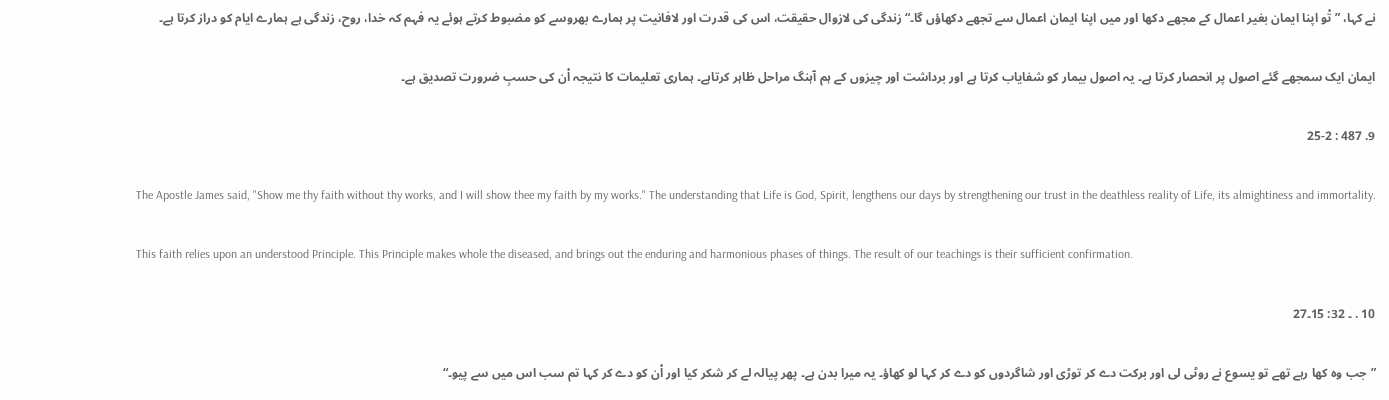نے کہا، ”تْو اپنا ایمان بغیر اعمال کے مجھے دکھا اور میں اپنا ایمان اعمال سے تجھے دکھاؤں گا۔“زندگی کی لازوال حقیقت، اس کی قدرت اور لافانیت پر ہمارے بھروسے کو مضبوط کرتے ہوئے یہ فہم کہ خدا، روح، زندگی ہے ہمارے ایام کو دراز کرتا ہے۔

ایمان ایک سمجھے گئے اصول پر انحصار کرتا ہے۔ یہ اصول بیمار کو شفایاب کرتا ہے اور برداشت اور چیزوں کے ہم آہنگ مراحل ظاہر کرتاہے۔ ہماری تعلیمات کا نتیجہ اْن کی حسبِ ضرورت تصدیق ہے۔

9. 487 : 25-2

The Apostle James said, "Show me thy faith without thy works, and I will show thee my faith by my works." The understanding that Life is God, Spirit, lengthens our days by strengthening our trust in the deathless reality of Life, its almightiness and immortality.

This faith relies upon an understood Principle. This Principle makes whole the diseased, and brings out the enduring and harmonious phases of things. The result of our teachings is their sufficient confirmation.

10 . ۔ 32: 15۔27

”جب وہ کھا رہے تھے تو یسوع نے روٹی لی اور برکت دے کر توڑی اور شاگردوں کو دے کر کہا لو کھاؤ۔ یہ میرا بدن ہے۔ پھر پیالہ لے کر شکر کیا اور اْن کو دے کر کہا تم سب اس میں سے پیو۔“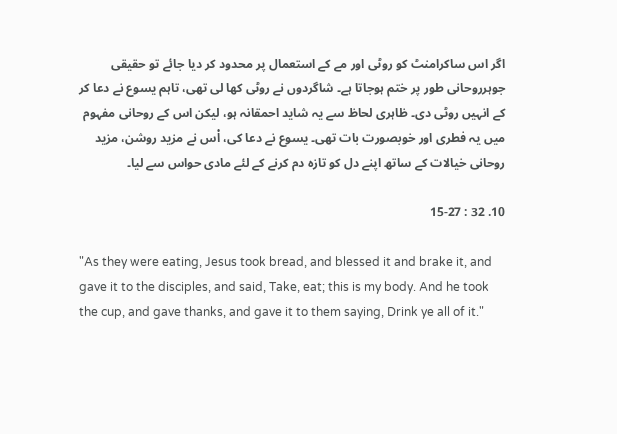اگر اس ساکرامنٹ کو روٹی اور مے کے استعمال پر محدود کر دیا جائے تو حقیقی جوہرروحانی طور پر ختم ہوجاتا ہے۔ شاگردوں نے روٹی کھا لی تھی، تاہم یسوع نے دعا کر کے انہیں روٹی دی۔ ظاہری لحاظ سے یہ شاید احمقانہ ہو، لیکن اس کے روحانی مفہوم میں یہ فطری اور خوبصورت بات تھی۔ یسوع نے دعا کی، اْس نے مزید روشن، مزید روحانی خیالات کے ساتھ اپنے دل کو تازہ دم کرنے کے لئے مادی حواس سے لیا۔

10. 32 : 15-27

"As they were eating, Jesus took bread, and blessed it and brake it, and gave it to the disciples, and said, Take, eat; this is my body. And he took the cup, and gave thanks, and gave it to them saying, Drink ye all of it."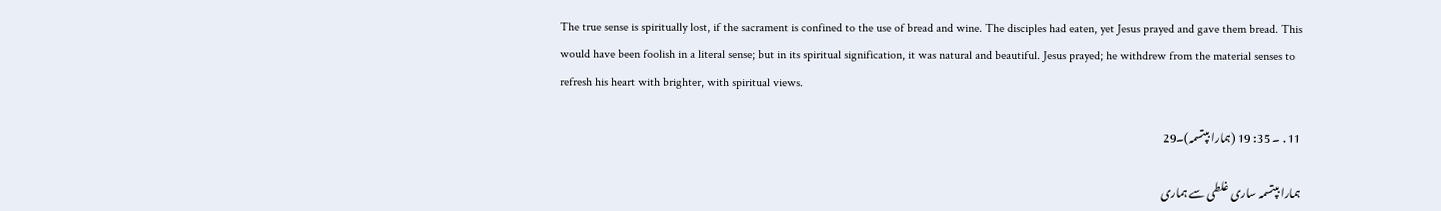The true sense is spiritually lost, if the sacrament is confined to the use of bread and wine. The disciples had eaten, yet Jesus prayed and gave them bread. This would have been foolish in a literal sense; but in its spiritual signification, it was natural and beautiful. Jesus prayed; he withdrew from the material senses to refresh his heart with brighter, with spiritual views.

11 . ۔ 35: 19 (ہمارا بپتسمہ)۔29

ہمارا بپتسمہ ساری غلطی سے ہماری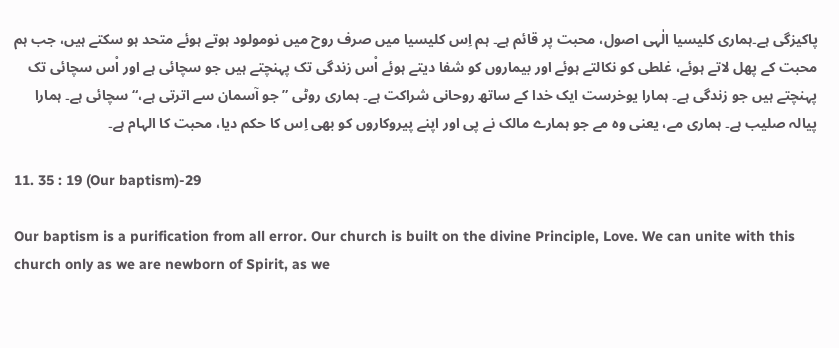پاکیزگی ہے۔ہماری کلیسیا الٰہی اصول، محبت پر قائم ہے۔ ہم اِس کلیسیا میں صرف روح میں نومولود ہوتے ہوئے متحد ہو سکتے ہیں، جب ہم محبت کے پھل لاتے ہوئے، غلطی کو نکالتے ہوئے اور بیماروں کو شفا دیتے ہوئے اْس زندگی تک پہنچتے ہیں جو سچائی ہے اور اْس سچائی تک پہنچتے ہیں جو زندگی ہے۔ ہمارا یوخرست ایک خدا کے ساتھ روحانی شراکت ہے۔ ہماری روٹی ”جو آسمان سے اترتی ہے،“ سچائی ہے۔ ہمارا پیالہ صلیب ہے۔ ہماری مے، یعنی وہ مے جو ہمارے مالک نے پی اور اپنے پیروکاروں کو بھی اِس کا حکم دیا، محبت کا الہام ہے۔

11. 35 : 19 (Our baptism)-29

Our baptism is a purification from all error. Our church is built on the divine Principle, Love. We can unite with this church only as we are newborn of Spirit, as we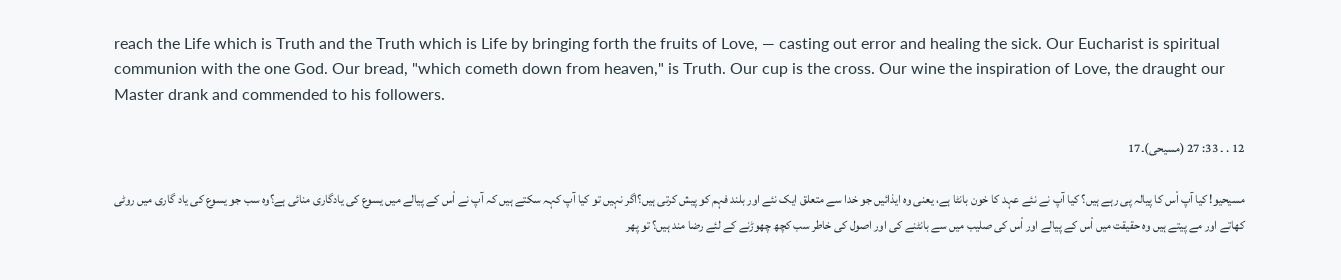reach the Life which is Truth and the Truth which is Life by bringing forth the fruits of Love, — casting out error and healing the sick. Our Eucharist is spiritual communion with the one God. Our bread, "which cometh down from heaven," is Truth. Our cup is the cross. Our wine the inspiration of Love, the draught our Master drank and commended to his followers.

12 . ۔ 33: 27 (مسیحی)۔17

مسیحیو! کیا آپ اْس کا پیالہ پی رہے ہیں؟ کیا آپ نے نئے عہد کا خون بانٹا ہے، یعنی وہ ایذائیں جو خدا سے متعلق ایک نئے اور بلند فہم کو پیش کرتی ہیں؟اگر نہیں تو کیا آپ کہہ سکتے ہیں کہ آپ نے اْس کے پیالے میں یسوع کی یادگاری منائی ہے؟وہ سب جو یسوع کی یاد گاری میں روٹی کھاتے اور مے پیتے ہیں وہ حقیقت میں اْس کے پیالے اور اْس کی صلیب میں سے بانٹنے کی اور اصول کی خاطر سب کچھ چھوڑنے کے لئے رضا مند ہیں؟ تو پھر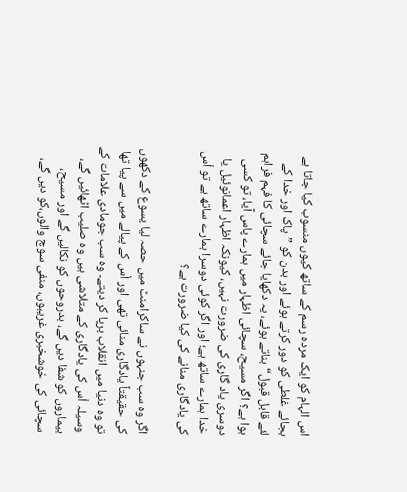اس الہام کو ایک مردہ رسم کے ساتھ کیوں منسوب کیا جاتا ہے بجائے غلطی کو دور کرتے ہوئے اور بدن کو ”پاک اور خدا کے لئے قابل قبول“ بناتے ہوئے، یہ دکھایا جائے سچائی کا فہم فراہم ہوا ہے؟ اگر مسیح، سچائی اظہار میں ہمارے پاس آیا، تو کسی دوسری یاد گاری کی ضرورت نہیں، کیونکہ اظہار اعمانوئیل یا خدا ہمارے ساتھ ہے؛ اور اگر کوئی دوسرا ہمارے ساتھ ہے تو اْس کی یادگاری منانے کی کیا ضرورت ہے؟

اگر وہ سب جنہوں نے ساکرامنٹ میں حصہ لیا یسوع کے دکھوں کی حقیقتاً یادگاری منائی تھی اور اْس کے پیالے میں سے پیا تھا تو وہ دنیا میں انقلاب برپا کر دیتے۔ وہ سب جومادی علامات کے وسیلہ اْس کی یادگاری کے متلاشی ہیں وہ صلیب اٹھائیں گے، بیماروں کو شفا دیں گے، بدروحوں کو نکالیں گے اور مسیح، سچائی کی خوشخبری غریبوں، منفی سوچ والوں،کو دیں گے،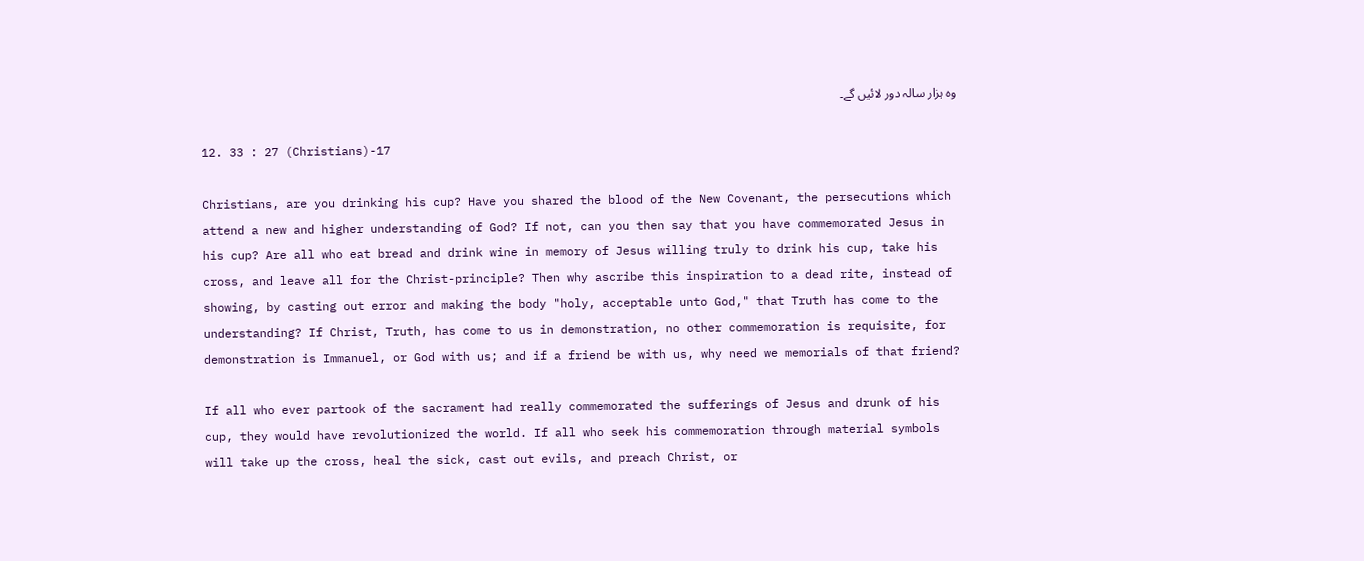وہ ہزار سالہ دور لائیں گے۔

12. 33 : 27 (Christians)-17

Christians, are you drinking his cup? Have you shared the blood of the New Covenant, the persecutions which attend a new and higher understanding of God? If not, can you then say that you have commemorated Jesus in his cup? Are all who eat bread and drink wine in memory of Jesus willing truly to drink his cup, take his cross, and leave all for the Christ-principle? Then why ascribe this inspiration to a dead rite, instead of showing, by casting out error and making the body "holy, acceptable unto God," that Truth has come to the understanding? If Christ, Truth, has come to us in demonstration, no other commemoration is requisite, for demonstration is Immanuel, or God with us; and if a friend be with us, why need we memorials of that friend?

If all who ever partook of the sacrament had really commemorated the sufferings of Jesus and drunk of his cup, they would have revolutionized the world. If all who seek his commemoration through material symbols will take up the cross, heal the sick, cast out evils, and preach Christ, or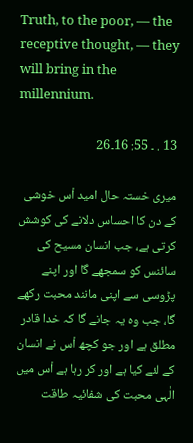Truth, to the poor, — the receptive thought, — they will bring in the millennium.

13 . ۔ 55: 16۔26

میری خستہ حال امید اْس خوشی کے دن کا احساس دلانے کی کوشش کرتی ہے، جب انسان مسیح کی سائنس کو سمجھے گا اور اپنے پڑوسی سے اپنی مانند محبت رکھے گا، جب وہ یہ جانے گا کہ خدا قادر مطلق ہے اور جو کچھ اْس نے انسان کے لئے کیا ہے اور کر رہا ہے اْس میں الٰہی محبت کی شفائیہ طاقت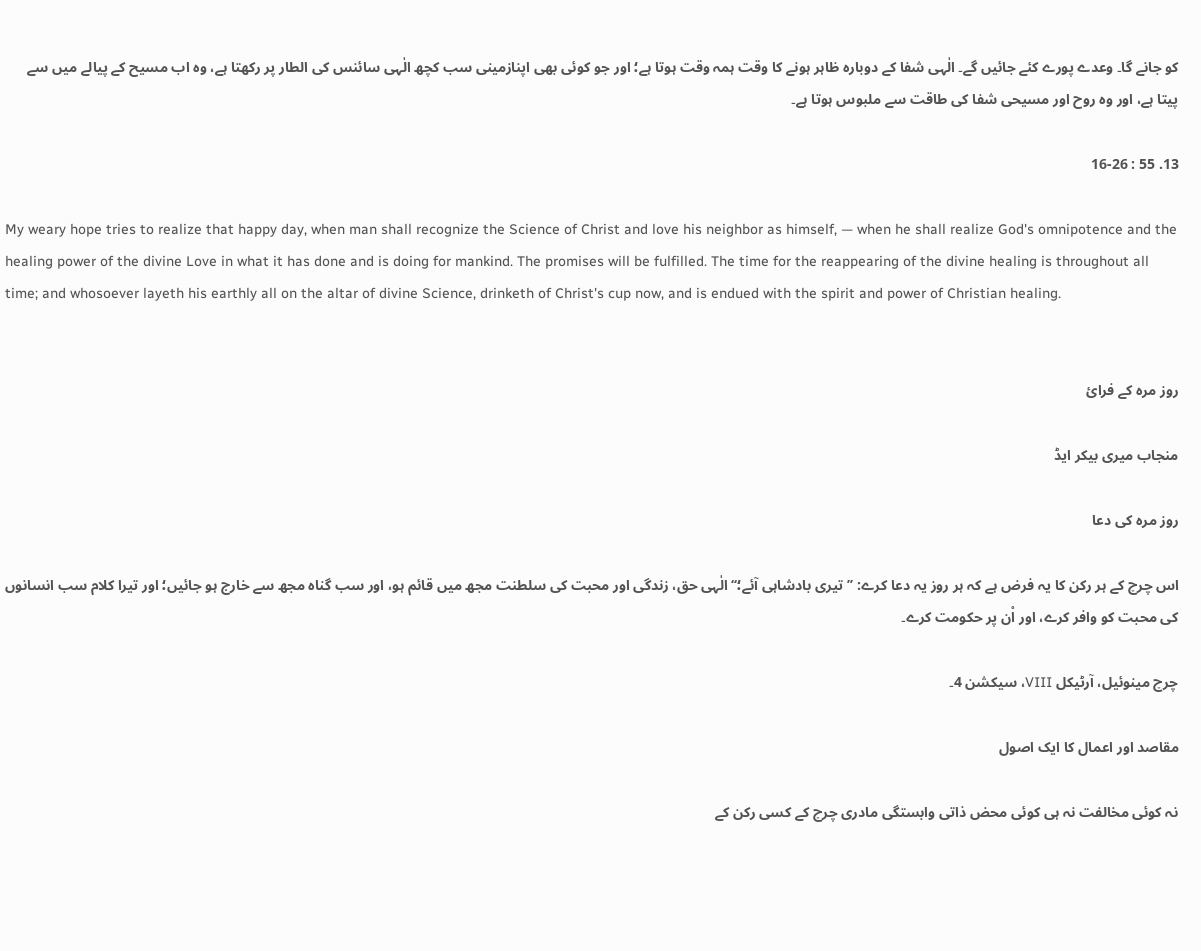کو جانے گا۔ وعدے پورے کئے جائیں گے۔ الٰہی شفا کے دوبارہ ظاہر ہونے کا وقت ہمہ وقت ہوتا ہے؛ اور جو کوئی بھی اپنازمینی سب کچھ الٰہی سائنس کی الطار پر رکھتا ہے، وہ اب مسیح کے پیالے میں سے پیتا ہے، اور وہ روح اور مسیحی شفا کی طاقت سے ملبوس ہوتا ہے۔

13. 55 : 16-26

My weary hope tries to realize that happy day, when man shall recognize the Science of Christ and love his neighbor as himself, — when he shall realize God's omnipotence and the healing power of the divine Love in what it has done and is doing for mankind. The promises will be fulfilled. The time for the reappearing of the divine healing is throughout all time; and whosoever layeth his earthly all on the altar of divine Science, drinketh of Christ's cup now, and is endued with the spirit and power of Christian healing.


روز مرہ کے فرائ

منجاب میری بیکر ایڈ

روز مرہ کی دعا

اس چرچ کے ہر رکن کا یہ فرض ہے کہ ہر روز یہ دعا کرے: ’’تیری بادشاہی آئے؛‘‘ الٰہی حق، زندگی اور محبت کی سلطنت مجھ میں قائم ہو، اور سب گناہ مجھ سے خارج ہو جائیں؛ اور تیرا کلام سب انسانوں کی محبت کو وافر کرے، اور اْن پر حکومت کرے۔

چرچ مینوئیل، آرٹیکل VIII، سیکشن 4۔

مقاصد اور اعمال کا ایک اصول

نہ کوئی مخالفت نہ ہی کوئی محض ذاتی وابستگی مادری چرچ کے کسی رکن کے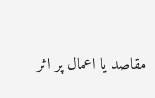مقاصد یا اعمال پر اثر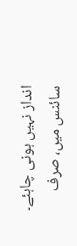انداز نہیں ہونی چاہئے۔ سائنس میں، صرف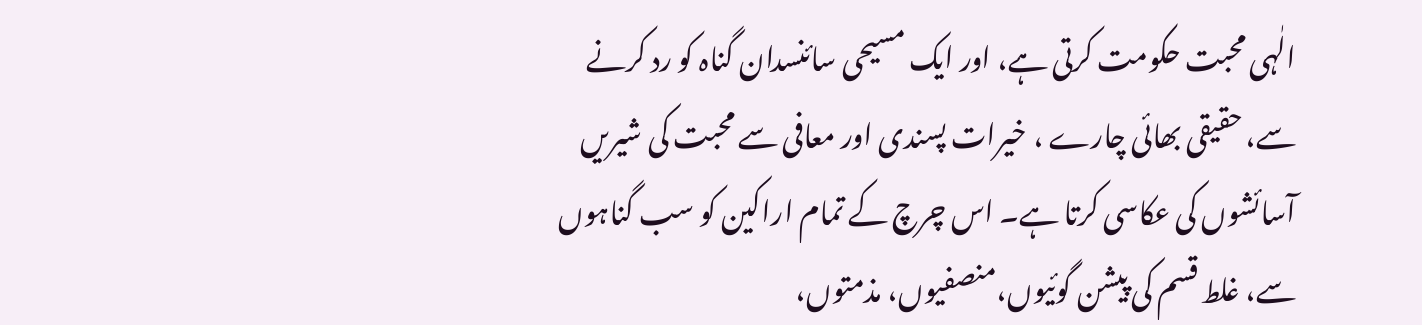الٰہی محبت حکومت کرتی ہے، اور ایک مسیحی سائنسدان گناہ کو رد کرنے سے، حقیقی بھائی چارے ، خیرات پسندی اور معافی سے محبت کی شیریں آسائشوں کی عکاسی کرتا ہے۔ اس چرچ کے تمام اراکین کو سب گناہوں سے، غلط قسم کی پیشن گوئیوں،منصفیوں، مذمتوں،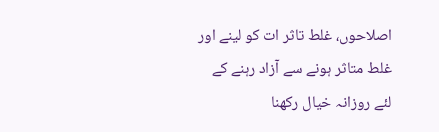اصلاحوں، غلط تاثر ات کو لینے اور غلط متاثر ہونے سے آزاد رہنے کے لئے روزانہ خیال رکھنا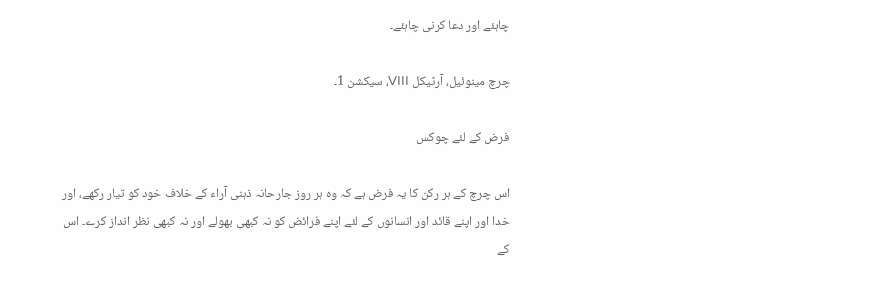چاہئے اور دعا کرنی چاہئے۔

چرچ مینوئیل، آرٹیکل VIII، سیکشن 1۔

فرض کے لئے چوکس

اس چرچ کے ہر رکن کا یہ فرض ہے کہ وہ ہر روز جارحانہ ذہنی آراء کے خلاف خود کو تیار رکھے، اور خدا اور اپنے قائد اور انسانوں کے لئے اپنے فرائض کو نہ کبھی بھولے اور نہ کبھی نظر انداز کرے۔ اس کے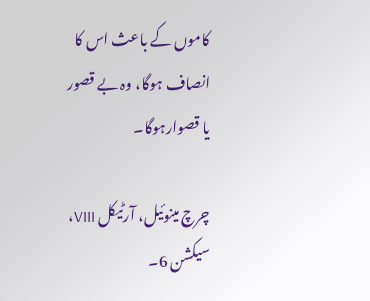کاموں کے باعث اس کا انصاف ہوگا، وہ بے قصور یا قصوارہوگا۔

چرچ مینوئیل، آرٹیکل VIII، سیکشن 6۔